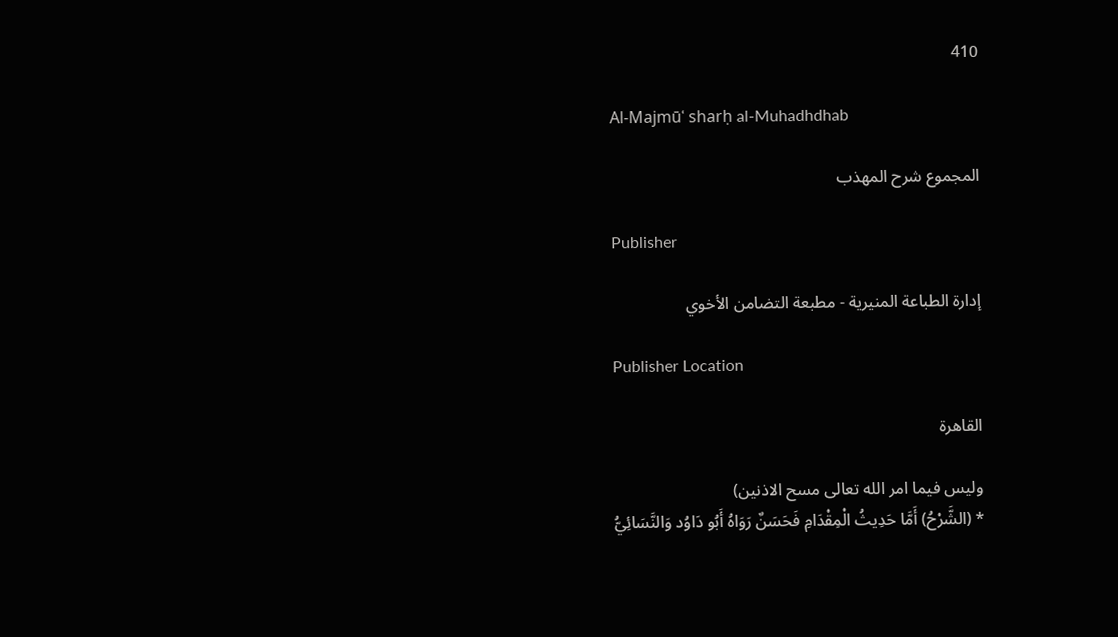410

Al-Majmūʿ sharḥ al-Muhadhdhab

المجموع شرح المهذب

Publisher

إدارة الطباعة المنيرية - مطبعة التضامن الأخوي

Publisher Location

القاهرة

وليس فيما امر الله تعالى مسح الاذنين)
* (الشَّرْحُ) أَمَّا حَدِيثُ الْمِقْدَامِ فَحَسَنٌ رَوَاهُ أَبُو دَاوُد وَالنَّسَائِيُّ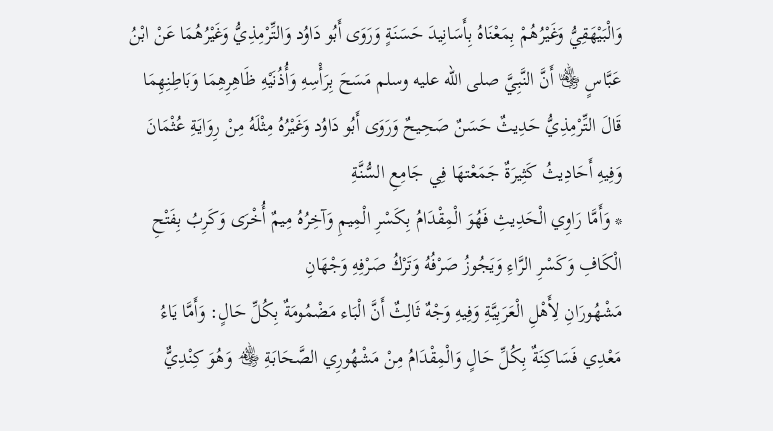وَالْبَيْهَقِيُّ وَغَيْرُهُمْ بِمَعْنَاهُ بِأَسَانِيدَ حَسَنَةٍ وَرَوَى أَبُو دَاوُد وَالتِّرْمِذِيُّ وَغَيْرُهُمَا عَنْ ابْنُ عَبَّاسٍ ﵄ أَنَّ النَّبِيَّ صلى الله عليه وسلم مَسَحَ بِرَأْسِهِ وَأُذُنَيْهِ ظَاهِرِهِمَا وَبَاطِنِهِمَا قَالَ التِّرْمِذِيُّ حَدِيثٌ حَسَنٌ صَحِيحٌ وَرَوَى أَبُو دَاوُد وَغَيْرُهُ مِثْلَهُ مِنْ رِوَايَةِ عُثْمَانَ وَفِيهِ أَحَادِيثُ كَثِيرَةٌ جَمَعْتهَا فِي جَامِعِ السُّنَّةِ
* وَأَمَّا رَاوِي الْحَدِيثِ فَهُوَ الْمِقْدَامُ بِكَسْرِ الْمِيمِ وَآخِرُهُ مِيمٌ أُخْرَى وَكَرِبُ بِفَتْحِ الْكَافِ وَكَسْرِ الرَّاءِ وَيَجُوزُ صَرْفُهُ وَتَرْكُ صَرْفِهِ وَجْهَانِ
مَشْهُورَانِ لِأَهْلِ الْعَرَبِيَّةِ وَفِيهِ وَجْهٌ ثَالِثٌ أَنَّ الْبَاء مَضْمُومَةٌ بِكُلِّ حَالٍ: وَأَمَّا يَاءُ مَعْدِي فَسَاكِنَةٌ بِكُلِّ حَالٍ وَالْمِقْدَامُ مِنْ مَشْهُورِي الصَّحَابَةِ ﵃ وَهُوَ كِنْدِيٌّ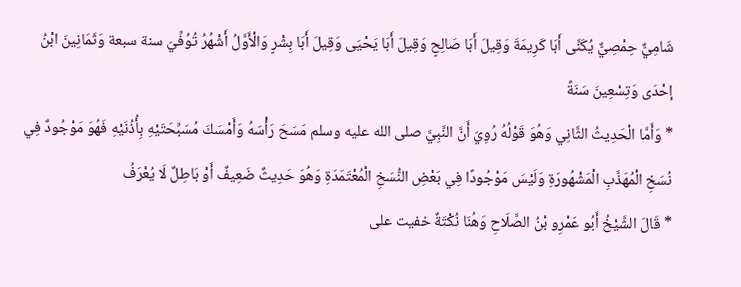شَامِيٌّ حِمْصِيٌّ يُكَنَّى أَبَا كَرِيمَةَ وَقِيلَ أَبَا صَالِحٍ وَقِيلَ أَبَا يَحْيَى وَقِيلَ أَبَا بِشْرٍ وَالْأَوَّلُ أَشْهُرُ تُوُفِّيَ سنة سبعة وَثَمَانِينَ ابْنُ إحْدَى وَتِسْعِينَ سَنَةً
* وَأَمَّا الْحَدِيثُ الثَّانِي وَهُوَ قَوْلُهُ رُوِيَ أَنَّ النَّبِيَّ صلى الله عليه وسلم مَسَحَ رَأْسَهُ وَأَمْسَكَ مُسَبِّحَتَيْهِ بِأُذُنَيْهِ فَهُوَ مَوْجُودٌ فِي نُسَخِ الْمُهَذَّبِ الْمَشْهُورَةِ وَلَيْسَ مَوْجُودًا فِي بَعْضِ النُّسَخِ الْمُعْتَمَدَةِ وَهُوَ حَدِيثٌ ضَعِيفٌ أَوْ بَاطِلٌ لَا يُعْرَفُ
* قَالَ الشَّيْخُ أَبُو عَمْرِو بْنُ الصَّلَاحِ وَهُنَا نُكْتَةٌ خفيت على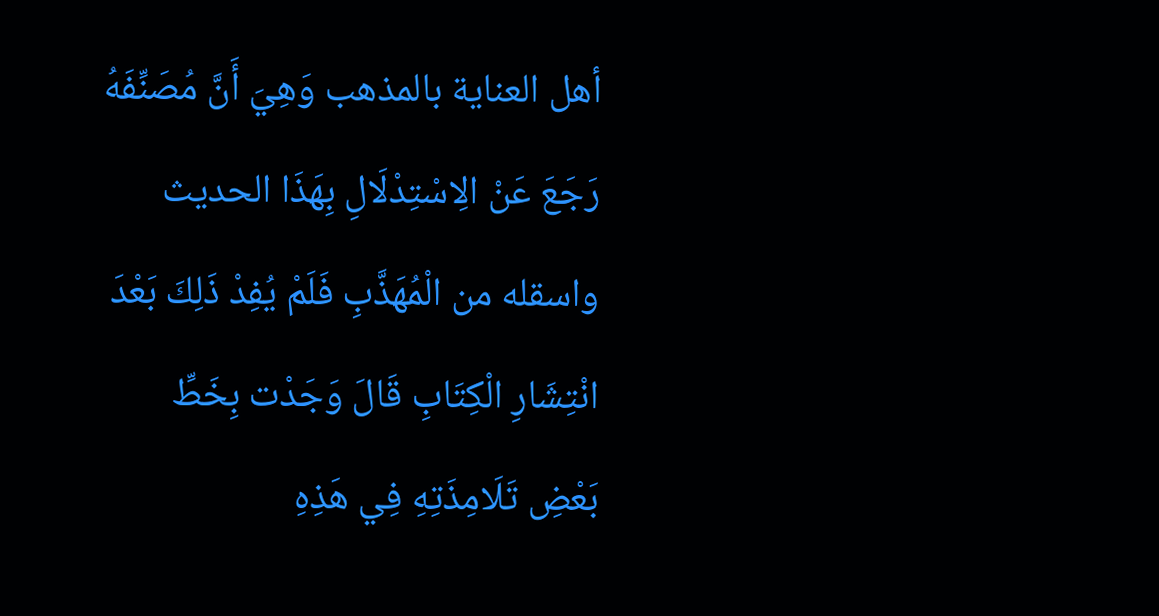أهل العناية بالمذهب وَهِيَ أَنَّ مُصَنِّفَهُ رَجَعَ عَنْ الِاسْتِدْلَالِ بِهَذَا الحديث واسقله من الْمُهَذَّبِ فَلَمْ يُفِدْ ذَلِكَ بَعْدَ انْتِشَارِ الْكِتَابِ قَالَ وَجَدْت بِخَطِّ بَعْضِ تَلَامِذَتِهِ فِي هَذِهِ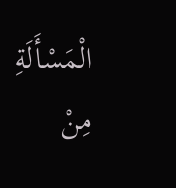الْمَسْأَلَةِ مِنْ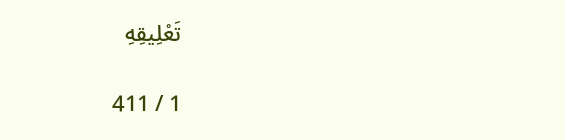تَعْلِيقِهِ

1 / 411